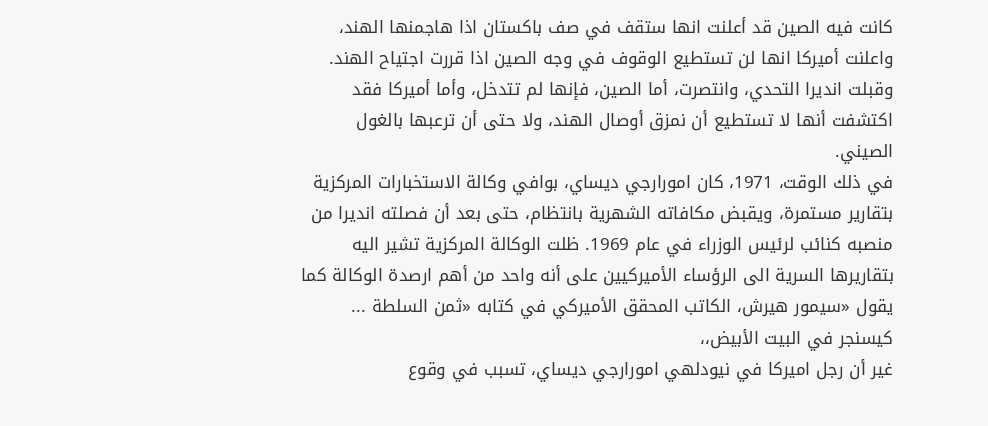كانت فيه الصين قد أعلنت انها ستقف في صف باكستان اذا هاجمنها الهند، واعلنت أميركا انها لن تستطيع الوقوف في وجه الصين اذا قررت اجتياح الهند. وقبلت انديرا التحدي، وانتصرت، أما الصين، فإنها لم تتدخل، وأما أميركا فقد اكتشفت أنها لا تستطيع أن نمزق أوصال الهند، ولا حتى أن ترعبها بالغول الصيني.
في ذلك الوقت، 1971، کان امورارجي ديساي، بوافي وكالة الاستخبارات المركزية بتقارير مستمرة، ويقبض مكافاته الشهرية بانتظام، حتى بعد أن فصلته انديرا من منصبه كنائب لرئيس الوزراء في عام 1969. ظلت الوكالة المركزية تشير اليه بتقاريرها السرية الى الرؤساء الأميركيين على أنه واحد من أهم ارصدة الوكالة كما يقول «سيمور هيرش، الكاتب المحقق الأميركي في كتابه «ثمن السلطة ... کيسنجر في البيت الأبيض،،
غير أن رجل اميركا في نيودلهي امورارجي ديساي، تسبب في وقوع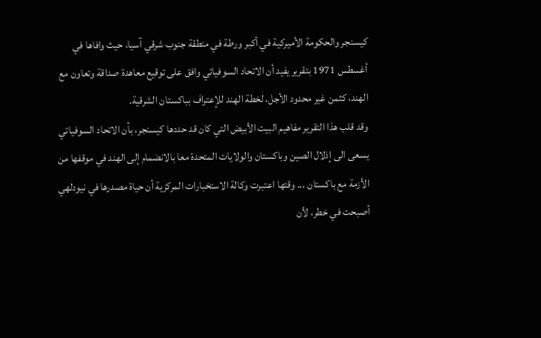كيسنجر والحكومة الأميركية في أكبر ورطة في منطقة جنوب شرقي آسيا، حيث وافاها في أغسطس 1971 بتقرير يفيد أن الاتحاد السوفياتي وافق على توقيع معاهدة صداقة وتعاون مع الهند، كثمن غير محدود الأجل، لخطة الهند للإعتراف بباكستان الشرقية.
وقد قلب هذا التقرير مفاهيم البيت الأبيض التي كان قد حددها كيسنجر، بأن الاتحاد السوفياتي يسعى الى إذلال الصين وباكستان والولايات المتحدة معا بالانضمام إلى الهند في موقفها من الأزمة مع باكستان ... وقتها اعتبرت وكالة الاستخبارات المركزية أن حياة مصدرها في نيودلهي أصبحت في خطر، لأن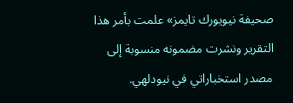صحيفة نيويورك تايمز» علمت بأمر هذا التقرير ونشرت مضمونه منسوبة إلى مصدر استخباراتي في نيودلهي.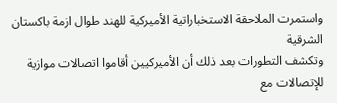واستمرت الملاحقة الاستخباراتية الأميركية للهند طوال ازمة باكستان الشرقية
وتكشف التطورات بعد ذلك أن الأميركيين أقاموا اتصالات موازية للإتصالات مع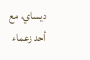ديساي، مع أحد زعماء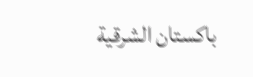باكستان الشرقية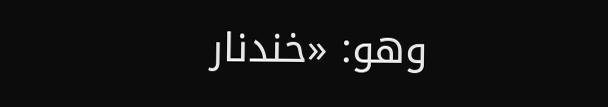وهو: «خندنار